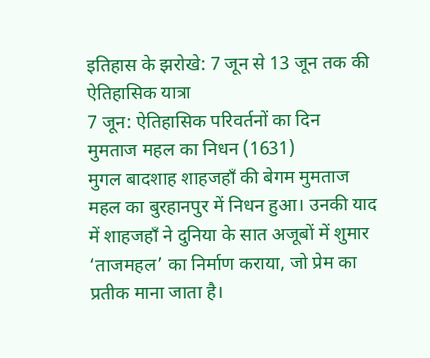इतिहास के झरोखे: 7 जून से 13 जून तक की ऐतिहासिक यात्रा
7 जून: ऐतिहासिक परिवर्तनों का दिन
मुमताज महल का निधन (1631)
मुगल बादशाह शाहजहाँ की बेगम मुमताज महल का बुरहानपुर में निधन हुआ। उनकी याद में शाहजहाँ ने दुनिया के सात अजूबों में शुमार ‘ताजमहल’ का निर्माण कराया, जो प्रेम का प्रतीक माना जाता है।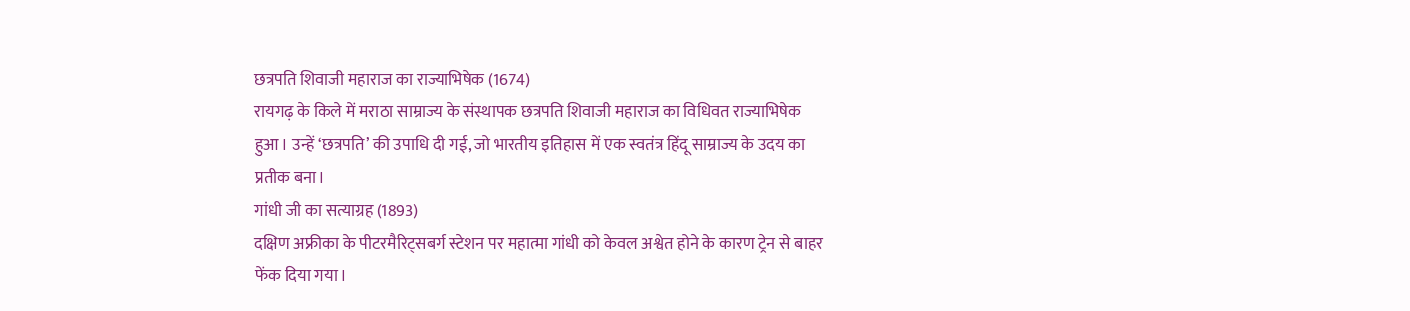छत्रपति शिवाजी महाराज का राज्याभिषेक (1674)
रायगढ़ के किले में मराठा साम्राज्य के संस्थापक छत्रपति शिवाजी महाराज का विधिवत राज्याभिषेक हुआ। उन्हें ‘छत्रपति’ की उपाधि दी गई, जो भारतीय इतिहास में एक स्वतंत्र हिंदू साम्राज्य के उदय का प्रतीक बना।
गांधी जी का सत्याग्रह (1893)
दक्षिण अफ्रीका के पीटरमैरिट्सबर्ग स्टेशन पर महात्मा गांधी को केवल अश्वेत होने के कारण ट्रेन से बाहर फेंक दिया गया।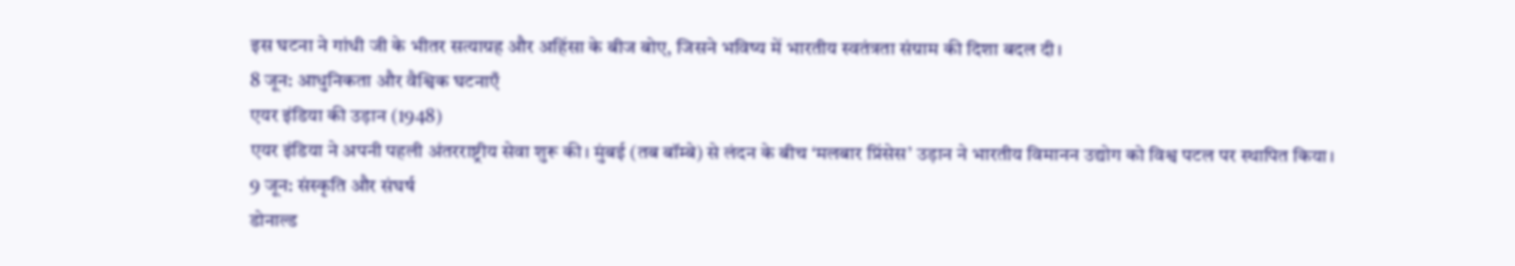इस घटना ने गांधी जी के भीतर सत्याग्रह और अहिंसा के बीज बोए, जिसने भविष्य में भारतीय स्वतंत्रता संग्राम की दिशा बदल दी।
8 जून: आधुनिकता और वैश्विक घटनाएँ
एयर इंडिया की उड़ान (1948)
एयर इंडिया ने अपनी पहली अंतरराष्ट्रीय सेवा शुरू की। मुंबई (तब बॉम्बे) से लंदन के बीच ‘मलबार प्रिंसेस’ उड़ान ने भारतीय विमानन उद्योग को विश्व पटल पर स्थापित किया।
9 जून: संस्कृति और संघर्ष
डोनाल्ड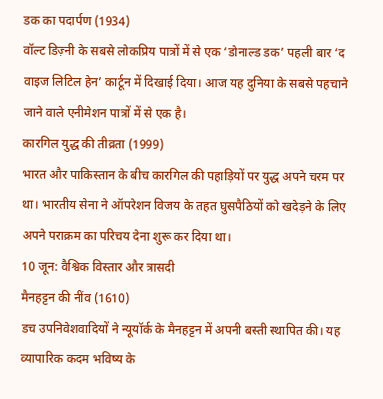डक का पदार्पण (1934)
वॉल्ट डिज़्नी के सबसे लोकप्रिय पात्रों में से एक ‘डोनाल्ड डक’ पहली बार ‘द वाइज लिटिल हेन’ कार्टून में दिखाई दिया। आज यह दुनिया के सबसे पहचाने जाने वाले एनीमेशन पात्रों में से एक है।
कारगिल युद्ध की तीव्रता (1999)
भारत और पाकिस्तान के बीच कारगिल की पहाड़ियों पर युद्ध अपने चरम पर था। भारतीय सेना ने ऑपरेशन विजय के तहत घुसपैठियों को खदेड़ने के लिए अपने पराक्रम का परिचय देना शुरू कर दिया था।
10 जून: वैश्विक विस्तार और त्रासदी
मैनहट्टन की नींव (1610)
डच उपनिवेशवादियों ने न्यूयॉर्क के मैनहट्टन में अपनी बस्ती स्थापित की। यह व्यापारिक कदम भविष्य के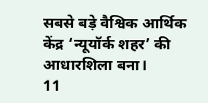सबसे बड़े वैश्विक आर्थिक केंद्र ‘न्यूयॉर्क शहर’ की आधारशिला बना।
11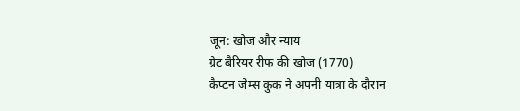जून: खोज और न्याय
ग्रेट बैरियर रीफ की खोज (1770)
कैप्टन जेम्स कुक ने अपनी यात्रा के दौरान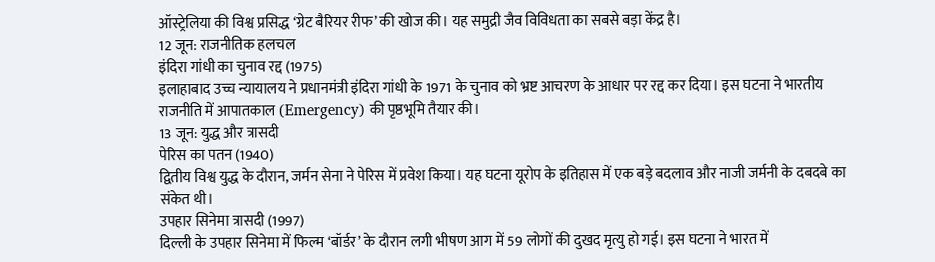ऑस्ट्रेलिया की विश्व प्रसिद्ध ‘ग्रेट बैरियर रीफ’ की खोज की। यह समुद्री जैव विविधता का सबसे बड़ा केंद्र है।
12 जून: राजनीतिक हलचल
इंदिरा गांधी का चुनाव रद्द (1975)
इलाहाबाद उच्च न्यायालय ने प्रधानमंत्री इंदिरा गांधी के 1971 के चुनाव को भ्रष्ट आचरण के आधार पर रद्द कर दिया। इस घटना ने भारतीय राजनीति में आपातकाल (Emergency) की पृष्ठभूमि तैयार की।
13 जून: युद्ध और त्रासदी
पेरिस का पतन (1940)
द्वितीय विश्व युद्ध के दौरान, जर्मन सेना ने पेरिस में प्रवेश किया। यह घटना यूरोप के इतिहास में एक बड़े बदलाव और नाजी जर्मनी के दबदबे का संकेत थी।
उपहार सिनेमा त्रासदी (1997)
दिल्ली के उपहार सिनेमा में फिल्म ‘बॉर्डर’ के दौरान लगी भीषण आग में 59 लोगों की दुखद मृत्यु हो गई। इस घटना ने भारत में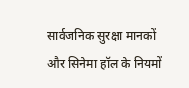सार्वजनिक सुरक्षा मानकों और सिनेमा हॉल के नियमों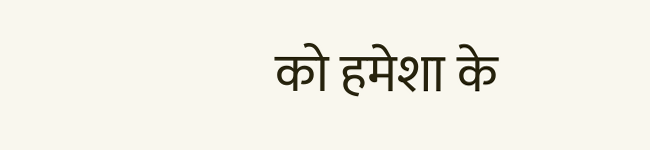को हमेशा के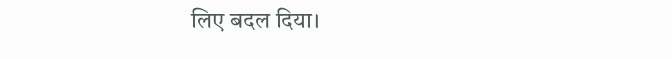लिए बदल दिया।